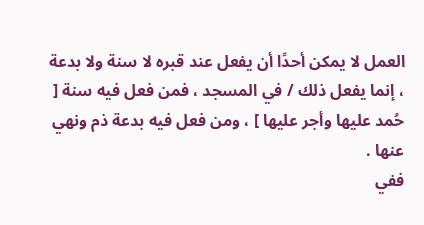العمل لا يمكن أحدًا أن يفعل عند قبره لا سنة ولا بدعة ، إنما يفعل ذلك / في المسجد ، فمن فعل فيه سنة [ حُمد عليها وأجر عليها ] ، ومن فعل فيه بدعة ذم ونهي عنها .
ففي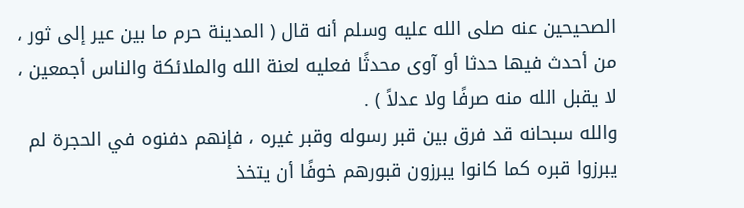الصحيحين عنه صلى الله عليه وسلم أنه قال ( المدينة حرم ما بين عير إلى ثور ، من أحدث فيها حدثا أو آوى محدثًا فعليه لعنة الله والملائكة والناس أجمعين ، لا يقبل الله منه صرفًا ولا عدلاً ) .
والله سبحانه قد فرق بين قبر رسوله وقبر غيره ، فإنهم دفنوه في الحجرة لم يبرزوا قبره كما كانوا يبرزون قبورهم خوفًا أن يتخذ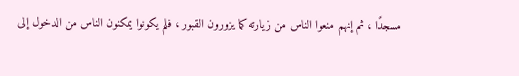مسجدًا ، ثم إنهم منعوا الناس من زيارته كما يزورون القبور ، فلم يكونوا يمكنون الناس من الدخول إلى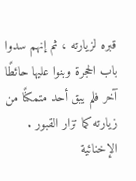قبره لزيارته ، ثم إنهم سدوا باب الحجرة وبنوا عليها حائطًا آخر فلم يبق أحد متمكنًا من زيارته كما تزار القبور .
الإخنائية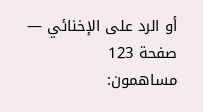أو الرد على الإخنائي — صفحة 123
مساهمون: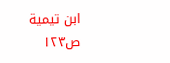ابن تيمية
ص١٢٣